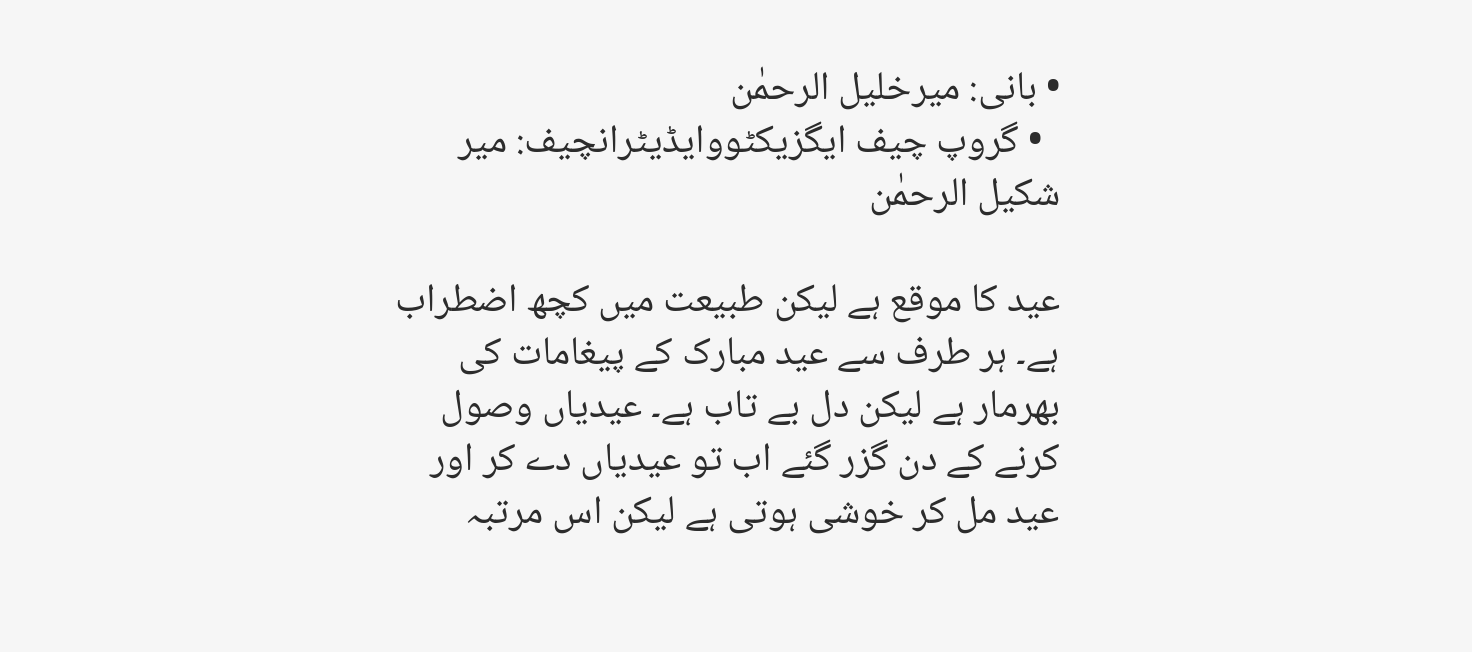• بانی: میرخلیل الرحمٰن
  • گروپ چیف ایگزیکٹووایڈیٹرانچیف: میر شکیل الرحمٰن

عید کا موقع ہے لیکن طبیعت میں کچھ اضطراب ہے۔ ہر طرف سے عید مبارک کے پیغامات کی بھرمار ہے لیکن دل بے تاب ہے۔ عیدیاں وصول کرنے کے دن گزر گئے اب تو عیدیاں دے کر اور عید مل کر خوشی ہوتی ہے لیکن اس مرتبہ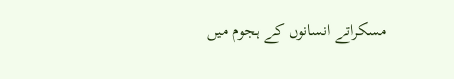مسکراتے انسانوں کے ہجوم میں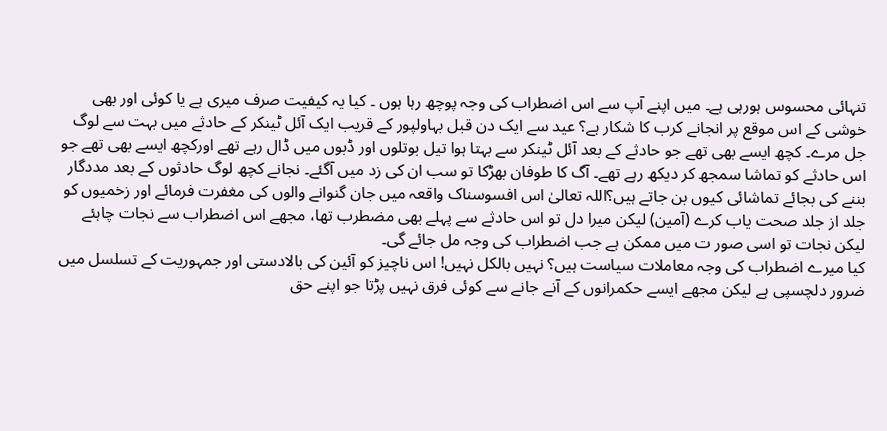تنہائی محسوس ہورہی ہے۔ میں اپنے آپ سے اس اضطراب کی وجہ پوچھ رہا ہوں ۔ کیا یہ کیفیت صرف میری ہے یا کوئی اور بھی خوشی کے اس موقع پر انجانے کرب کا شکار ہے؟ عید سے ایک دن قبل بہاولپور کے قریب ایک آئل ٹینکر کے حادثے میں بہت سے لوگ جل مرے۔ کچھ ایسے بھی تھے جو حادثے کے بعد آئل ٹینکر سے بہتا ہوا تیل بوتلوں اور ڈبوں میں ڈال رہے تھے اورکچھ ایسے بھی تھے جو اس حادثے کو تماشا سمجھ کر دیکھ رہے تھے۔ آگ کا طوفان بھڑکا تو سب ان کی زد میں آگئے۔ نجانے کچھ لوگ حادثوں کے بعد مددگار بننے کی بجائے تماشائی کیوں بن جاتے ہیں؟اللہ تعالیٰ اس افسوسناک واقعہ میں جان گنوانے والوں کی مغفرت فرمائے اور زخمیوں کو جلد از جلد صحت یاب کرے (آمین) لیکن میرا دل تو اس حادثے سے پہلے بھی مضطرب تھا، مجھے اس اضطراب سے نجات چاہئے لیکن نجات تو اسی صور ت میں ممکن ہے جب اضطراب کی وجہ مل جائے گی۔
کیا میرے اضطراب کی وجہ معاملات سیاست ہیں؟ نہیں بالکل نہیں! اس ناچیز کو آئین کی بالادستی اور جمہوریت کے تسلسل میں ضرور دلچسپی ہے لیکن مجھے ایسے حکمرانوں کے آنے جانے سے کوئی فرق نہیں پڑتا جو اپنے حق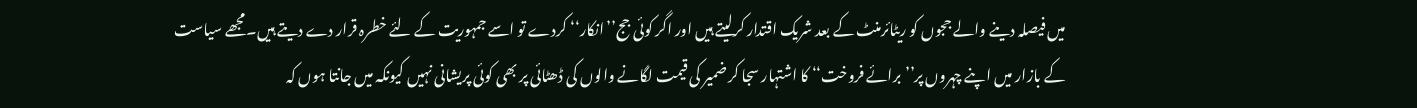میں فیصلہ دینے والے ججوں کو ریٹائرمنٹ کے بعد شریک اقتدار کرلیتے ہیں اور اگر کوئی جج’’انکار‘‘ کردے تو اسے جمہوریت کے لئے خطرہ قرار دے دیتے ہیں۔مجھے سیاست کے بازار میں اپنے چہروں پر’’برائے فروخت‘‘ کا اشتہار سجا کر ضمیر کی قیمت لگانے والوں کی ڈھٹائی پر بھی کوئی پریشانی نہیں کیونکہ میں جانتا ہوں کہ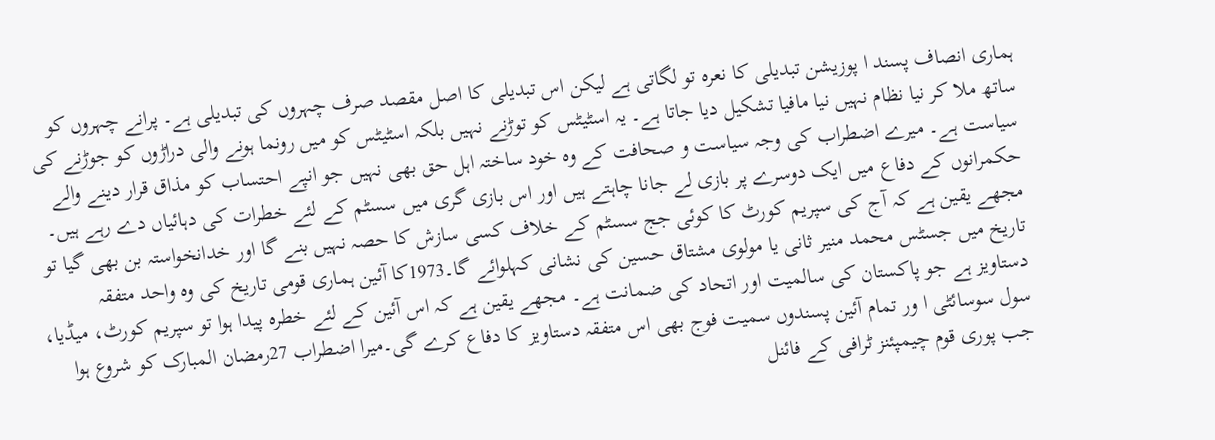ہماری انصاف پسند ا پوزیشن تبدیلی کا نعرہ تو لگاتی ہے لیکن اس تبدیلی کا اصل مقصد صرف چہروں کی تبدیلی ہے۔ پرانے چہروں کو ساتھ ملا کر نیا نظام نہیں نیا مافیا تشکیل دیا جاتا ہے۔ یہ اسٹیٹس کو توڑنے نہیں بلکہ اسٹیٹس کو میں رونما ہونے والی دراڑوں کو جوڑنے کی سیاست ہے۔ میرے اضطراب کی وجہ سیاست و صحافت کے وہ خود ساختہ اہل حق بھی نہیں جو انپے احتساب کو مذاق قرار دینے والے حکمرانوں کے دفاع میں ایک دوسرے پر بازی لے جانا چاہتے ہیں اور اس بازی گری میں سسٹم کے لئے خطرات کی دہائیاں دے رہے ہیں۔ مجھے یقین ہے کہ آج کی سپریم کورٹ کا کوئی جج سسٹم کے خلاف کسی سازش کا حصہ نہیں بنے گا اور خدانخواستہ بن بھی گیا تو تاریخ میں جسٹس محمد منیر ثانی یا مولوی مشتاق حسین کی نشانی کہلوائے گا۔1973کا آئین ہماری قومی تاریخ کی وہ واحد متفقہ دستاویز ہے جو پاکستان کی سالمیت اور اتحاد کی ضمانت ہے۔ مجھے یقین ہے کہ اس آئین کے لئے خطرہ پیدا ہوا تو سپریم کورٹ، میڈیا، سول سوسائٹی ا ور تمام آئین پسندوں سمیت فوج بھی اس متفقہ دستاویز کا دفاع کرے گی۔میرا اضطراب 27رمضان المبارک کو شروع ہوا جب پوری قوم چیمپئنز ٹرافی کے فائنل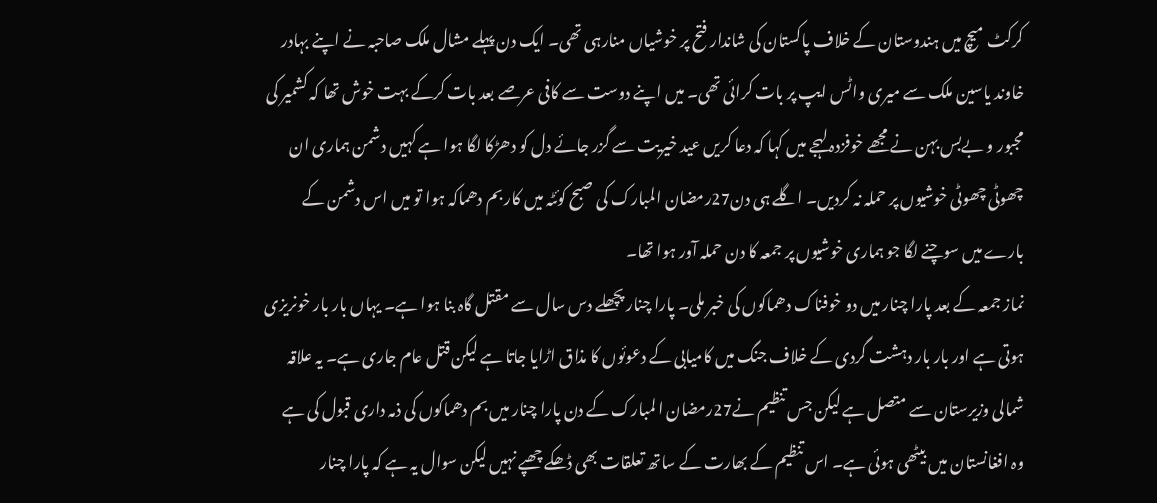کرکٹ میچ میں ہندوستان کے خلاف پاکستان کی شاندار فتح پر خوشیاں منارہی تھی۔ ایک دن پہلے مشال ملک صاحبہ نے اپنے بہادر خاوند یاسین ملک سے میری واٹس ایپ پر بات کرائی تھی۔ میں اپنے دوست سے کافی عرصے بعد بات کرکے بہت خوش تھا کہ کشمیر کی مجبور و بےبس بہن نے مجھے خوفزدہ لہجے میں کہا کہ دعا کریں عید خیریت سے گزر جائے دل کو دھڑکا لگا ہوا ہے کہیں دشمن ہماری ان چھوٹی چھوٹی خوشیوں پر حملہ نہ کردیں۔ اگلے ہی دن27رمضان المبارک کی صبح کوئٹہ میں کار بم دھماکہ ہوا تو میں اس دشمن کے بارے میں سوچنے لگا جو ہماری خوشیوں پر جمعہ کا دن حملہ آور ہوا تھا۔
نماز جمعہ کے بعد پارا چنار میں دو خوفناک دھماکوں کی خبر ملی۔ پارا چنار پچھلے دس سال سے مقتل گاہ بنا ہوا ہے۔ یہاں بار بار خونریزی ہوتی ہے اور بار بار دہشت گردی کے خلاف جنگ میں کامیابی کے دعوئوں کا مذاق اڑایا جاتا ہے لیکن قتل عام جاری ہے۔ یہ علاقہ شمالی وزیرستان سے متصل ہے لیکن جس تنظیم نے27رمضان ا لمبارک کے دن پارا چنار میں بم دھماکوں کی ذمہ داری قبول کی ہے وہ افغانستان میں بیٹھی ہوئی ہے۔ اس تنظیم کے بھارت کے ساتھ تعلقات بھی ڈھکے چھپے نہیں لیکن سوال یہ ہے کہ پارا چنار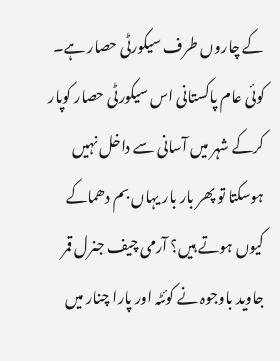کے چاروں طرف سیکورٹی حصار ہے۔ کوئی عام پاکستانی اس سیکورٹی حصار کوپار کرکے شہر میں آسانی سے داخل نہیں ہوسکتا تو پھر بار بار یہاں بم دھماکے کیوں ہوتے ہیں؟ آرمی چیف جنرل قمر جاوید باوجوہ نے کوئٹہ اور پارا چنار میں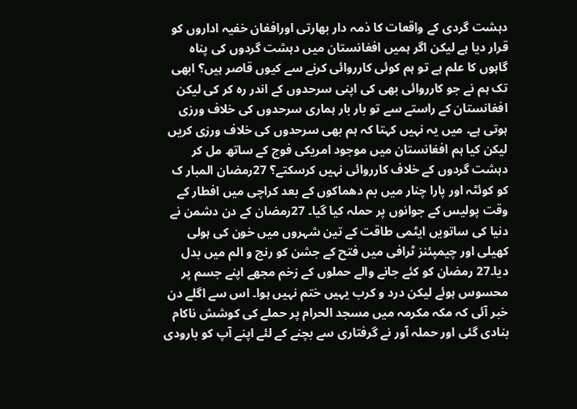دہشت گردی کے واقعات کا ذمہ دار بھارتی اورافغان خفیہ اداروں کو قرار دیا ہے لیکن اگر ہمیں افغانستان میں دہشت گردوں کی پناہ گاہوں کا علم ہے تو ہم کوئی کارروائی کرنے سے کیوں قاصر ہیں؟ ابھی تک ہم نے جو کارروائی بھی کی اپنی سرحدوں کے اندر رہ کر کی لیکن افغانستان کے راستے سے تو بار بار ہماری سرحدوں کی خلاف ورزی ہوتی ہے۔ میں یہ نہیں کہتا کہ ہم بھی سرحدوں کی خلاف ورزی کریں لیکن کیا ہم افغانستان میں موجود امریکی فوج کے ساتھ مل کر دہشت گردوں کے خلاف کارروائی نہیں کرسکتے؟ 27رمضان المبار ک کو کوئٹہ اور پارا چنار میں بم دھماکوں کے بعد کراچی میں افطار کے وقت پولیس کے جوانوں پر حملہ کیا گیا۔ 27رمضان کے دن دشمن نے دنیا کی ساتویں ایٹمی طاقت کے تین شہروں میں خون کی ہولی کھیلی اور چیمپئنز ٹرافی میں فتح کے جشن کو رنج و الم میں بدل دیا۔27 رمضان کو کئے جانے والے حملوں کے زخم مجھے اپنے جسم پر محسوس ہوئے لیکن درد و کرب یہیں ختم نہیں ہوا۔ اس سے اگلے دن خبر آئی کہ مکہ مکرمہ میں مسجد الحرام پر حملے کی کوشش ناکام بنادی گئی اور حملہ آور نے گرفتاری سے بچنے کے لئے اپنے آپ کو بارودی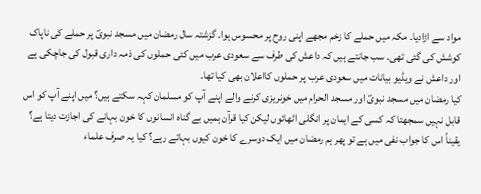مواد سے اڑادیا۔ مکہ میں حملے کا زخم مجھے اپنی روح پر محسوس ہوا۔ گزشتہ سال رمضان میں مسجد نبویؐ پر حملے کی ناپاک کوشش کی گئی تھی۔ سب جانتے ہیں کہ داعش کی طرف سے سعودی عرب میں کئی حملوں کی ذمہ داری قبول کی جاچکی ہے اور داعش نے ویڈیو بیانات میں سعودی عرب پر حملوں کااعلان بھی کیا تھا۔
کیا رمضان میں مسجد نبویؐ اور مسجد الحرام میں خونریزی کرنے والے اپنے آپ کو مسلمان کہہ سکتے ہیں؟ میں اپنے آپ کو اس قابل نہیں سمجھتا کہ کسی کے ایمان پر انگلی اٹھائوں لیکن کیا قرآن ہمیں بے گناہ انسانوں کا خون بہانے کی اجازت دیتا ہے؟ یقیناً اس کا جواب نفی میں ہے تو پھر ہم رمضان میں ایک دوسرے کا خون کیوں بہاتے رہے؟ کیا یہ صرف علماء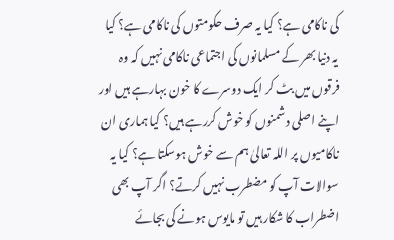کی ناکامی ہے؟ کیا یہ صرف حکومتوں کی ناکامی ہے؟ کیا یہ دنیا بھر کے مسلمانوں کی اجتماعی ناکامی نہیں کہ وہ فرقوں میں بٹ کر ایک دوسرے کا خون بہارہے ہیں اور اپنے اصلی دشمنوں کو خوش کررہے ہیں؟ کیا ہماری ان ناکامیوں پر اللہ تعالیٰ ہم سے خوش ہوسکتا ہے؟ کیا یہ سوالات آپ کو مضطرب نہیں کرتے؟ اگر آپ بھی اضطراب کا شکار ہیں تو مایوس ہونے کی بجائے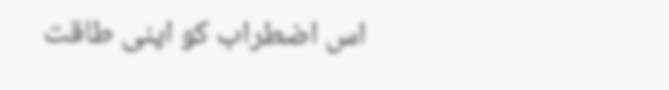اس اضطراب کو اپنی طاقت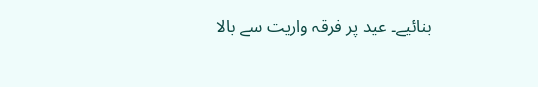بنائیے۔ عید پر فرقہ واریت سے بالا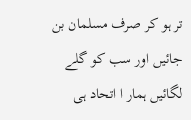تر ہو کر صرف مسلمان بن جائیں اور سب کو گلے لگائیں ہمار ا اتحاد ہی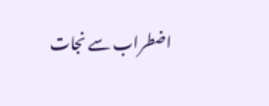اضطراب سے نجات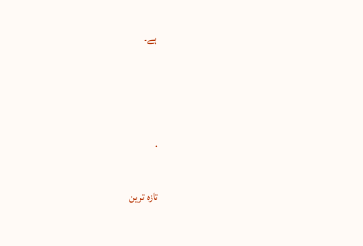ہے۔



.

تازہ ترین